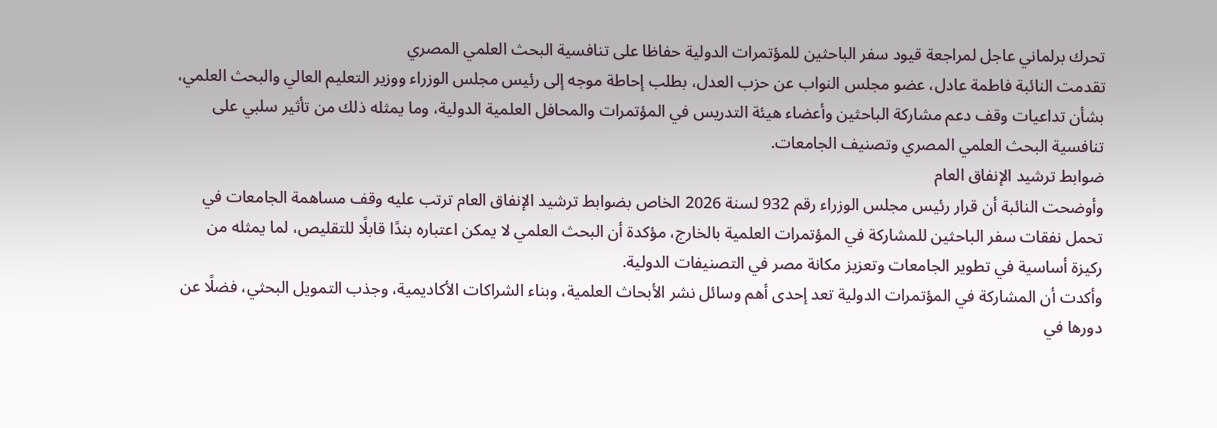تحرك برلماني عاجل لمراجعة قيود سفر الباحثين للمؤتمرات الدولية حفاظا على تنافسية البحث العلمي المصري
تقدمت النائبة فاطمة عادل، عضو مجلس النواب عن حزب العدل، بطلب إحاطة موجه إلى رئيس مجلس الوزراء ووزير التعليم العالي والبحث العلمي، بشأن تداعيات وقف دعم مشاركة الباحثين وأعضاء هيئة التدريس في المؤتمرات والمحافل العلمية الدولية، وما يمثله ذلك من تأثير سلبي على تنافسية البحث العلمي المصري وتصنيف الجامعات.
ضوابط ترشيد الإنفاق العام
وأوضحت النائبة أن قرار رئيس مجلس الوزراء رقم 932 لسنة 2026 الخاص بضوابط ترشيد الإنفاق العام ترتب عليه وقف مساهمة الجامعات في تحمل نفقات سفر الباحثين للمشاركة في المؤتمرات العلمية بالخارج، مؤكدة أن البحث العلمي لا يمكن اعتباره بندًا قابلًا للتقليص، لما يمثله من ركيزة أساسية في تطوير الجامعات وتعزيز مكانة مصر في التصنيفات الدولية.
وأكدت أن المشاركة في المؤتمرات الدولية تعد إحدى أهم وسائل نشر الأبحاث العلمية، وبناء الشراكات الأكاديمية، وجذب التمويل البحثي، فضلًا عن دورها في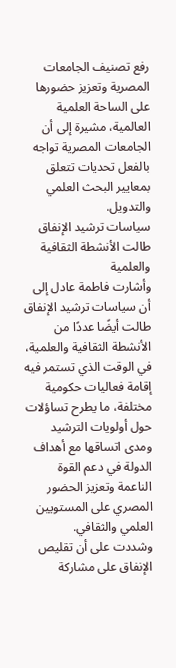رفع تصنيف الجامعات المصرية وتعزيز حضورها على الساحة العلمية العالمية، مشيرة إلى أن الجامعات المصرية تواجه بالفعل تحديات تتعلق بمعايير البحث العلمي والتدويل.
سياسات ترشيد الإنفاق طالت الأنشطة الثقافية والعلمية
وأشارت فاطمة عادل إلى أن سياسات ترشيد الإنفاق طالت أيضًا عددًا من الأنشطة الثقافية والعلمية، في الوقت الذي تستمر فيه إقامة فعاليات حكومية مختلفة، ما يطرح تساؤلات حول أولويات الترشيد ومدى اتساقها مع أهداف الدولة في دعم القوة الناعمة وتعزيز الحضور المصري على المستويين العلمي والثقافي.
وشددت على أن تقليص الإنفاق على مشاركة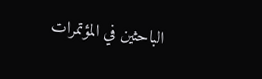الباحثين في المؤتمرات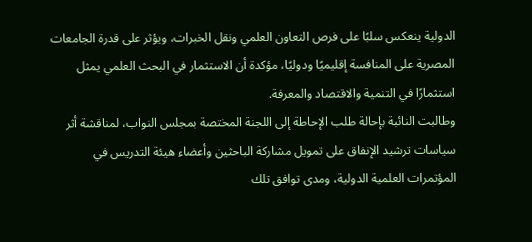الدولية ينعكس سلبًا على فرص التعاون العلمي ونقل الخبرات، ويؤثر على قدرة الجامعات المصرية على المنافسة إقليميًا ودوليًا، مؤكدة أن الاستثمار في البحث العلمي يمثل استثمارًا في التنمية والاقتصاد والمعرفة.
وطالبت النائبة بإحالة طلب الإحاطة إلى اللجنة المختصة بمجلس النواب، لمناقشة أثر سياسات ترشيد الإنفاق على تمويل مشاركة الباحثين وأعضاء هيئة التدريس في المؤتمرات العلمية الدولية، ومدى توافق تلك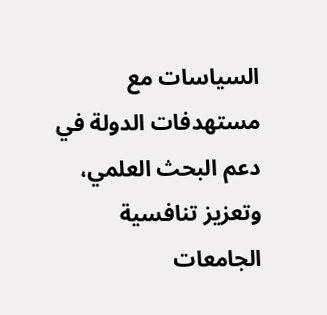السياسات مع مستهدفات الدولة في دعم البحث العلمي، وتعزيز تنافسية الجامعات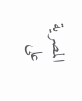المصرية على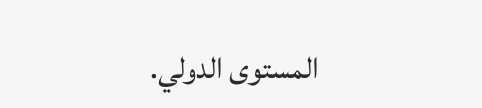المستوى الدولي.